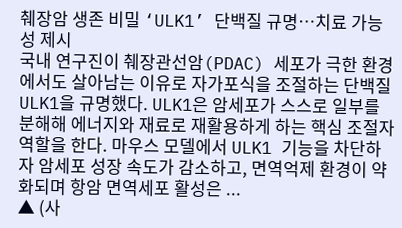췌장암 생존 비밀 ‘ULK1’ 단백질 규명…치료 가능성 제시
국내 연구진이 췌장관선암(PDAC) 세포가 극한 환경에서도 살아남는 이유로 자가포식을 조절하는 단백질 ULK1을 규명했다. ULK1은 암세포가 스스로 일부를 분해해 에너지와 재료로 재활용하게 하는 핵심 조절자 역할을 한다. 마우스 모델에서 ULK1 기능을 차단하자 암세포 성장 속도가 감소하고, 면역억제 환경이 약화되며 항암 면역세포 활성은 ...
▲ (사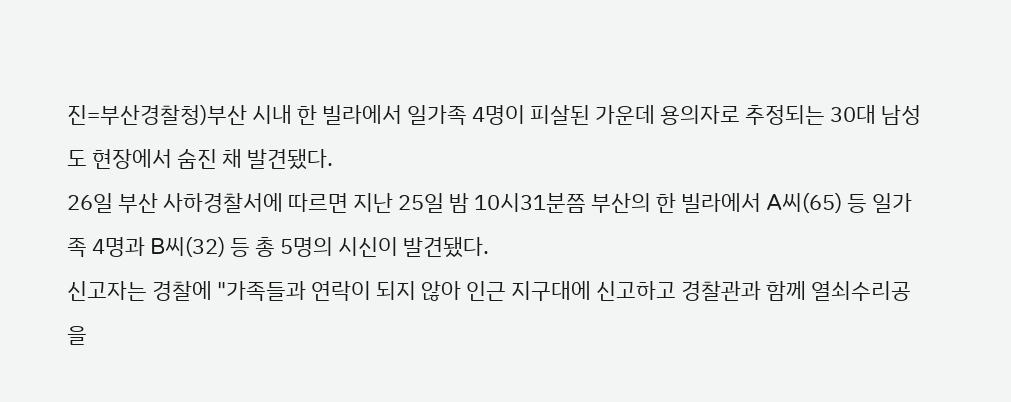진=부산경찰청)부산 시내 한 빌라에서 일가족 4명이 피살된 가운데 용의자로 추정되는 30대 남성도 현장에서 숨진 채 발견됐다.
26일 부산 사하경찰서에 따르면 지난 25일 밤 10시31분쯤 부산의 한 빌라에서 A씨(65) 등 일가족 4명과 B씨(32) 등 총 5명의 시신이 발견됐다.
신고자는 경찰에 "가족들과 연락이 되지 않아 인근 지구대에 신고하고 경찰관과 함께 열쇠수리공을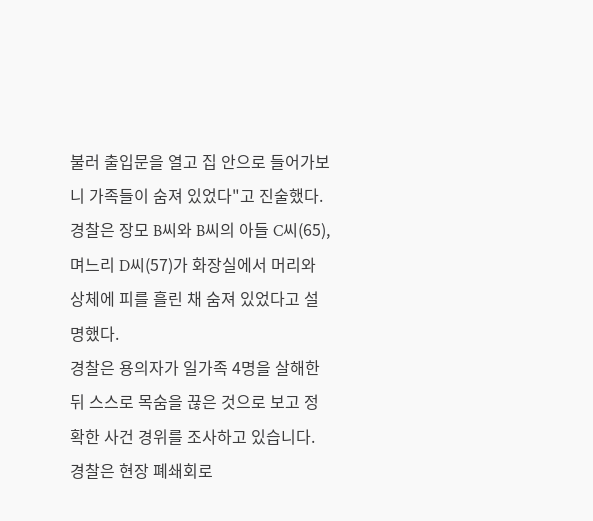불러 출입문을 열고 집 안으로 들어가보니 가족들이 숨져 있었다"고 진술했다.
경찰은 장모 B씨와 B씨의 아들 C씨(65), 며느리 D씨(57)가 화장실에서 머리와 상체에 피를 흘린 채 숨져 있었다고 설명했다.
경찰은 용의자가 일가족 4명을 살해한 뒤 스스로 목숨을 끊은 것으로 보고 정확한 사건 경위를 조사하고 있습니다.
경찰은 현장 폐쇄회로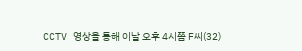CCTV 영상을 통해 이날 오후 4시쯤 F씨(32)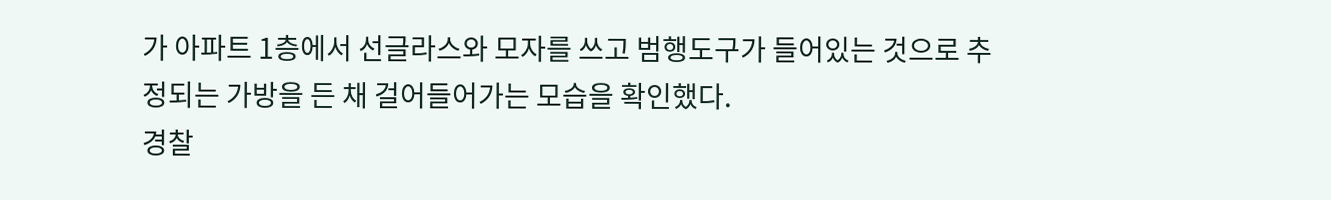가 아파트 1층에서 선글라스와 모자를 쓰고 범행도구가 들어있는 것으로 추정되는 가방을 든 채 걸어들어가는 모습을 확인했다.
경찰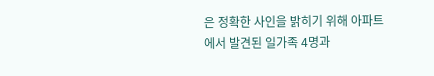은 정확한 사인을 밝히기 위해 아파트에서 발견된 일가족 4명과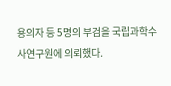용의자 등 5명의 부검을 국립과학수사연구원에 의뢰했다.